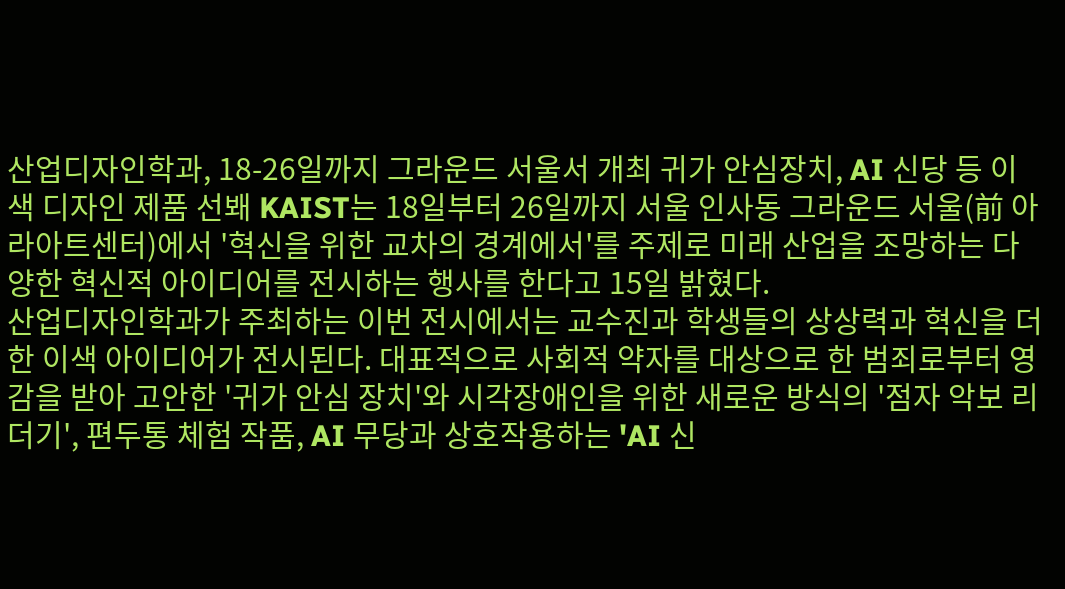산업디자인학과, 18-26일까지 그라운드 서울서 개최 귀가 안심장치, AI 신당 등 이색 디자인 제품 선봬 KAIST는 18일부터 26일까지 서울 인사동 그라운드 서울(前 아라아트센터)에서 '혁신을 위한 교차의 경계에서'를 주제로 미래 산업을 조망하는 다양한 혁신적 아이디어를 전시하는 행사를 한다고 15일 밝혔다.
산업디자인학과가 주최하는 이번 전시에서는 교수진과 학생들의 상상력과 혁신을 더한 이색 아이디어가 전시된다. 대표적으로 사회적 약자를 대상으로 한 범죄로부터 영감을 받아 고안한 '귀가 안심 장치'와 시각장애인을 위한 새로운 방식의 '점자 악보 리더기', 편두통 체험 작품, AI 무당과 상호작용하는 'AI 신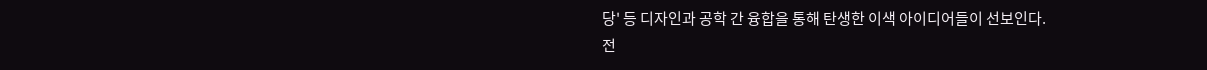당' 등 디자인과 공학 간 융합을 통해 탄생한 이색 아이디어들이 선보인다.
전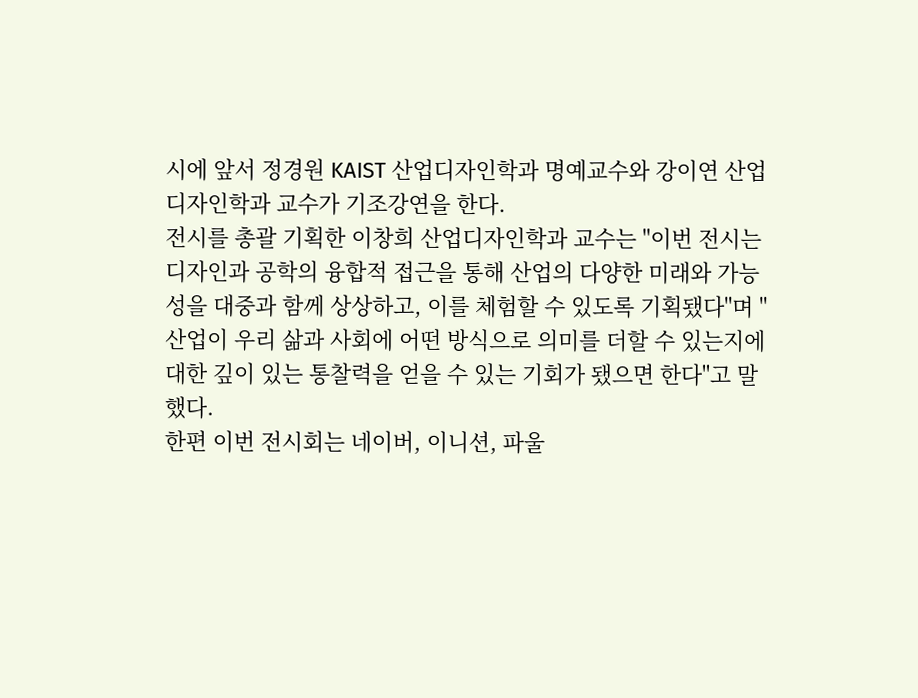시에 앞서 정경원 KAIST 산업디자인학과 명예교수와 강이연 산업디자인학과 교수가 기조강연을 한다.
전시를 총괄 기획한 이창희 산업디자인학과 교수는 "이번 전시는 디자인과 공학의 융합적 접근을 통해 산업의 다양한 미래와 가능성을 대중과 함께 상상하고, 이를 체험할 수 있도록 기획됐다"며 "산업이 우리 삶과 사회에 어떤 방식으로 의미를 더할 수 있는지에 대한 깊이 있는 통찰력을 얻을 수 있는 기회가 됐으면 한다"고 말했다.
한편 이번 전시회는 네이버, 이니션, 파울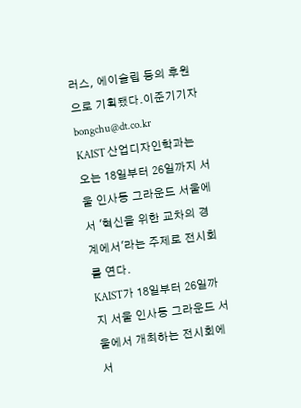러스, 에이슬립 등의 후원으로 기획됐다.이준기기자 bongchu@dt.co.kr
KAIST 산업디자인학과는 오는 18일부터 26일까지 서울 인사동 그라운드 서울에서 '혁신을 위한 교차의 경계에서'라는 주제로 전시회를 연다.
KAIST가 18일부터 26일까지 서울 인사동 그라운드 서울에서 개최하는 전시회에서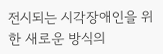전시되는 시각장애인을 위한 새로운 방식의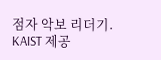점자 악보 리더기. KAIST 제공